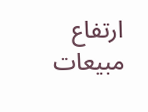ارتفاع مبيعات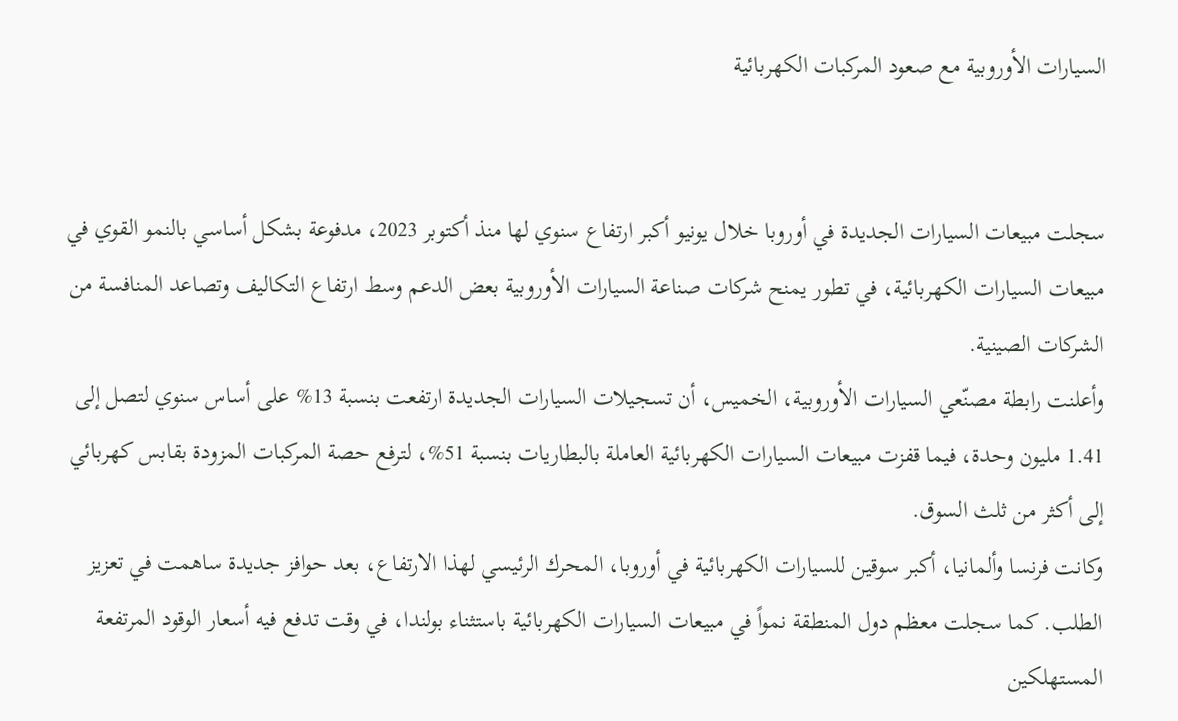السيارات الأوروبية مع صعود المركبات الكهربائية


سجلت مبيعات السيارات الجديدة في أوروبا خلال يونيو أكبر ارتفاع سنوي لها منذ أكتوبر 2023، مدفوعة بشكل أساسي بالنمو القوي في مبيعات السيارات الكهربائية، في تطور يمنح شركات صناعة السيارات الأوروبية بعض الدعم وسط ارتفاع التكاليف وتصاعد المنافسة من الشركات الصينية.
وأعلنت رابطة مصنّعي السيارات الأوروبية، الخميس، أن تسجيلات السيارات الجديدة ارتفعت بنسبة 13% على أساس سنوي لتصل إلى 1.41 مليون وحدة، فيما قفزت مبيعات السيارات الكهربائية العاملة بالبطاريات بنسبة 51%، لترفع حصة المركبات المزودة بقابس كهربائي إلى أكثر من ثلث السوق.
وكانت فرنسا وألمانيا، أكبر سوقين للسيارات الكهربائية في أوروبا، المحرك الرئيسي لهذا الارتفاع، بعد حوافز جديدة ساهمت في تعزيز الطلب. كما سجلت معظم دول المنطقة نمواً في مبيعات السيارات الكهربائية باستثناء بولندا، في وقت تدفع فيه أسعار الوقود المرتفعة المستهلكين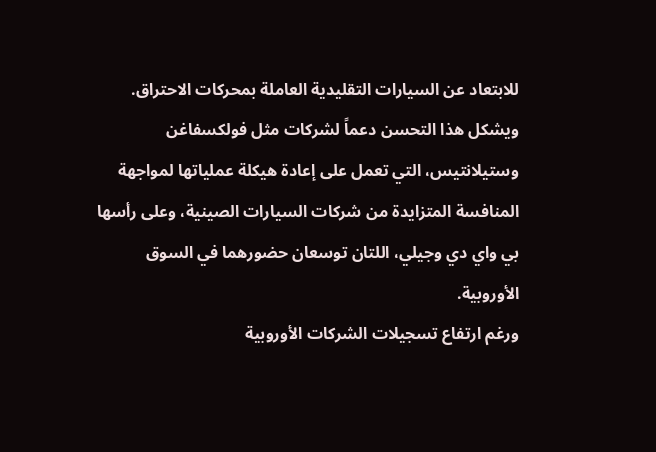للابتعاد عن السيارات التقليدية العاملة بمحركات الاحتراق.
ويشكل هذا التحسن دعماً لشركات مثل فولكسفاغن وستيلانتيس، التي تعمل على إعادة هيكلة عملياتها لمواجهة المنافسة المتزايدة من شركات السيارات الصينية، وعلى رأسها بي واي دي وجيلي، اللتان توسعان حضورهما في السوق الأوروبية.
ورغم ارتفاع تسجيلات الشركات الأوروبية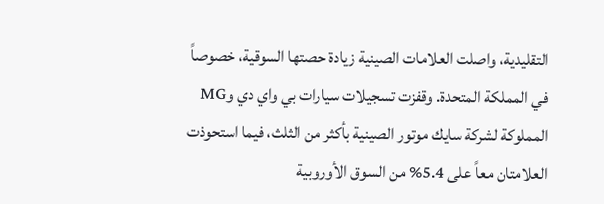التقليدية، واصلت العلامات الصينية زيادة حصتها السوقية، خصوصاً في المملكة المتحدة. وقفزت تسجيلات سيارات بي واي دي وMG المملوكة لشركة سايك موتور الصينية بأكثر من الثلث، فيما استحوذت العلامتان معاً على 5.4% من السوق الأوروبية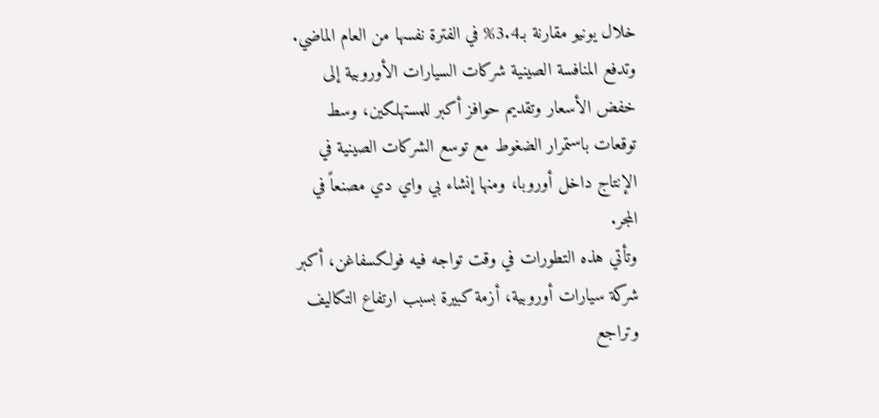خلال يونيو مقارنة بـ3.4% في الفترة نفسها من العام الماضي.
وتدفع المنافسة الصينية شركات السيارات الأوروبية إلى خفض الأسعار وتقديم حوافز أكبر للمستهلكين، وسط توقعات باستمرار الضغوط مع توسع الشركات الصينية في الإنتاج داخل أوروبا، ومنها إنشاء بي واي دي مصنعاً في المجر.
وتأتي هذه التطورات في وقت تواجه فيه فولكسفاغن، أكبر شركة سيارات أوروبية، أزمة كبيرة بسبب ارتفاع التكاليف وتراجع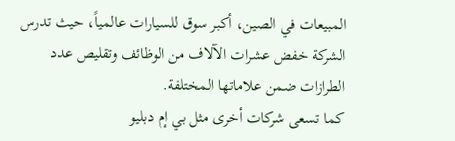المبيعات في الصين، أكبر سوق للسيارات عالمياً، حيث تدرس الشركة خفض عشرات الآلاف من الوظائف وتقليص عدد الطرازات ضمن علاماتها المختلفة.
كما تسعى شركات أخرى مثل بي إم دبليو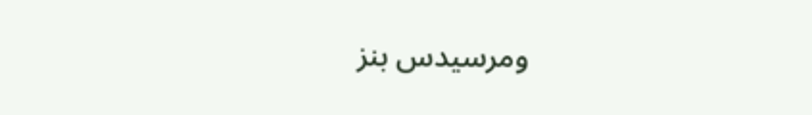ومرسيدس بنز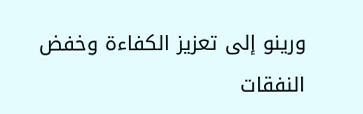ورينو إلى تعزيز الكفاءة وخفض النفقات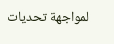لمواجهة تحديات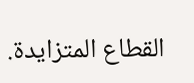القطاع المتزايدة.